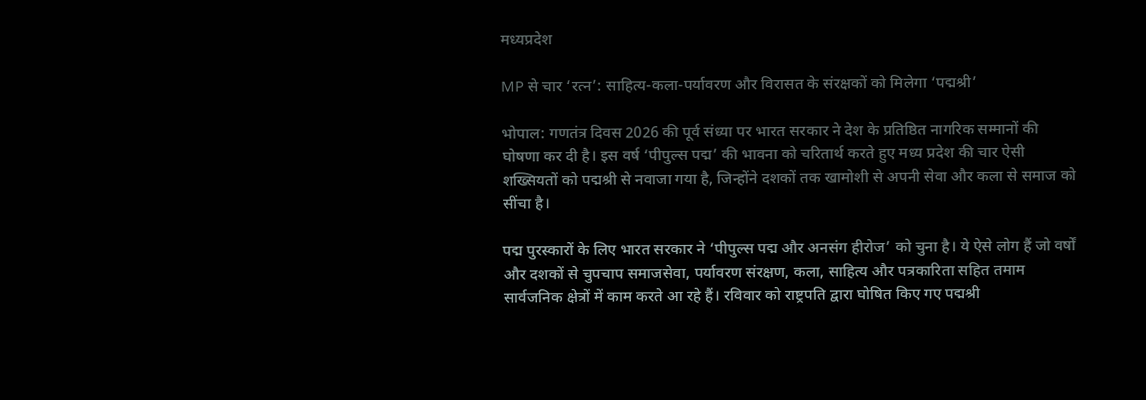मध्यप्रदेश

MP से चार ‘रत्न’: साहित्य-कला-पर्यावरण और विरासत के संरक्षकों को मिलेगा ‘पद्मश्री’

भोपाल: गणतंत्र दिवस 2026 की पूर्व संध्या पर भारत सरकार ने देश के प्रतिष्ठित नागरिक सम्मानों की घोषणा कर दी है। इस वर्ष ‘पीपुल्स पद्म’ की भावना को चरितार्थ करते हुए मध्य प्रदेश की चार ऐसी शख्सियतों को पद्मश्री से नवाजा गया है, जिन्होंने दशकों तक खामोशी से अपनी सेवा और कला से समाज को सींचा है।

पद्म पुरस्कारों के लिए भारत सरकार ने ‘पीपुल्स पद्म और अनसंग हीरोज’ को चुना है। ये ऐसे लोग हैं जो वर्षों और दशकों से चुपचाप समाजसेवा, पर्यावरण संरक्षण, कला, साहित्य और पत्रकारिता सहित तमाम सार्वजनिक क्षेत्रों में काम करते आ रहे हैं। रविवार को राष्ट्रपति द्वारा घोषित किए गए पद्मश्री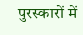पुरस्कारों में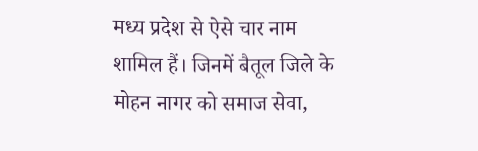मध्य प्रदेश से ऐसे चार नाम शामिल हैं। जिनमें बैतूल जिले के मोहन नागर को समाज सेवा,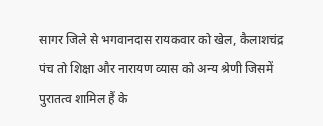सागर जिले से भगवानदास रायकवार को खेल, कैलाशचंद्र पंच तो शिक्षा और नारायण व्यास को अन्य श्रेणी जिसमें पुरातत्व शामिल हैं के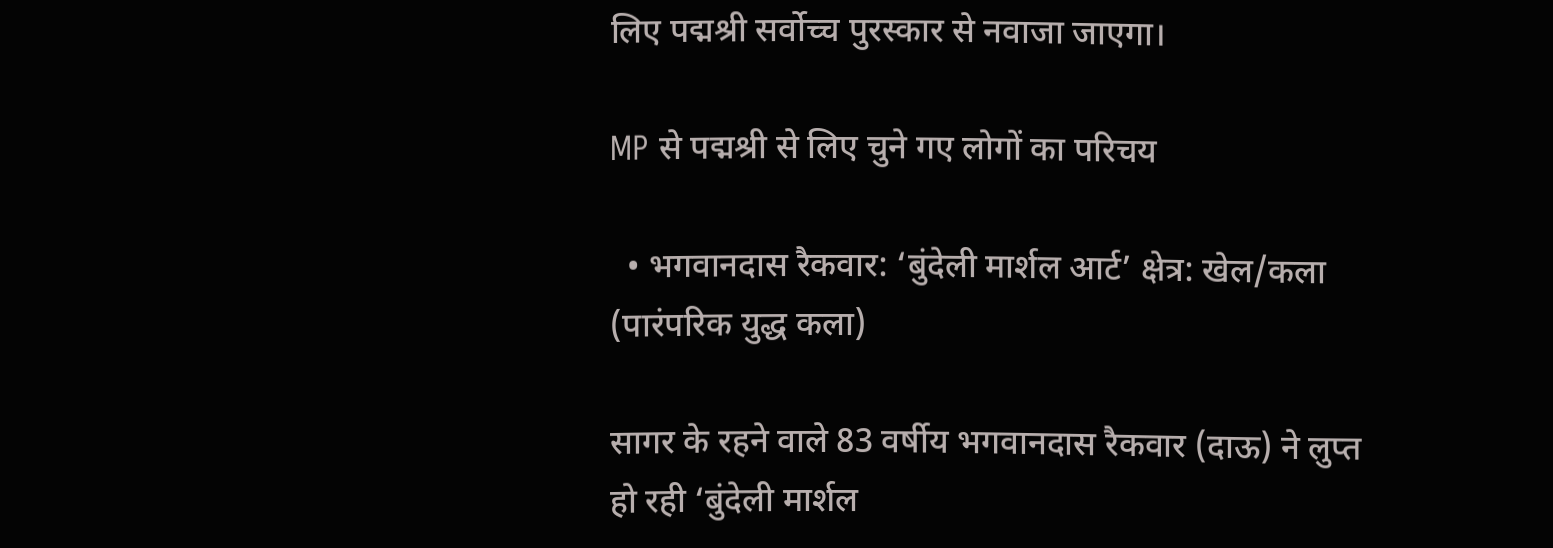लिए पद्मश्री सर्वोच्च पुरस्कार से नवाजा जाएगा।

MP से पद्मश्री से लिए चुने गए लोगों का परिचय

  • भगवानदास रैकवार: ‘बुंदेली मार्शल आर्ट’ क्षेत्र: खेल/कला (पारंपरिक युद्ध कला)

सागर के रहने वाले 83 वर्षीय भगवानदास रैकवार (दाऊ) ने लुप्त हो रही ‘बुंदेली मार्शल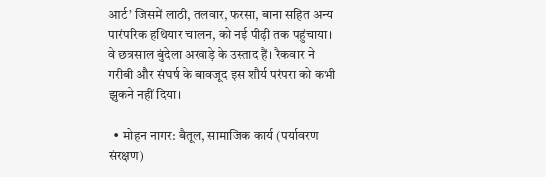आर्ट’ जिसमें लाठी, तलवार, फरसा, बाना सहित अन्य पारंपरिक हथियार चालन, को नई पीढ़ी तक पहुंचाया। वे छत्रसाल बुंदेला अखाड़े के उस्ताद हैं। रैकवार ने गरीबी और संघर्ष के बावजूद इस शौर्य परंपरा को कभी झुकने नहीं दिया।

  • मोहन नागर: बैतूल, सामाजिक कार्य (पर्यावरण संरक्षण)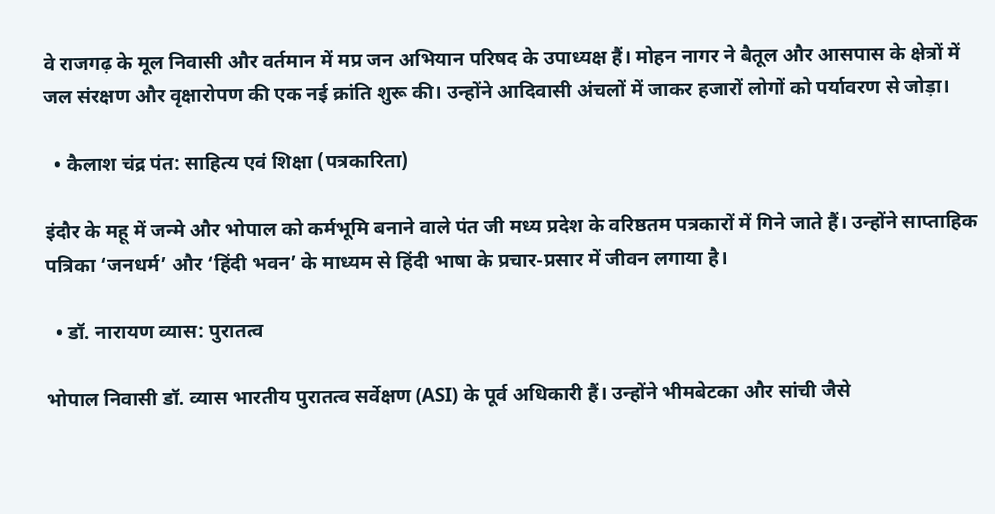वे राजगढ़ के मूल निवासी और वर्तमान में मप्र जन अभियान परिषद के उपाध्यक्ष हैं। मोहन नागर ने बैतूल और आसपास के क्षेत्रों में जल संरक्षण और वृक्षारोपण की एक नई क्रांति शुरू की। उन्होंने आदिवासी अंचलों में जाकर हजारों लोगों को पर्यावरण से जोड़ा।

  • कैलाश चंद्र पंत: साहित्य एवं शिक्षा (पत्रकारिता)

इंदौर के महू में जन्मे और भोपाल को कर्मभूमि बनाने वाले पंत जी मध्य प्रदेश के वरिष्ठतम पत्रकारों में गिने जाते हैं। उन्होंने साप्ताहिक पत्रिका ‘जनधर्म’ और ‘हिंदी भवन’ के माध्यम से हिंदी भाषा के प्रचार-प्रसार में जीवन लगाया है।

  • डॉ. नारायण व्यास: पुरातत्व

भोपाल निवासी डॉ. व्यास भारतीय पुरातत्व सर्वेक्षण (ASI) के पूर्व अधिकारी हैं। उन्होंने भीमबेटका और सांची जैसे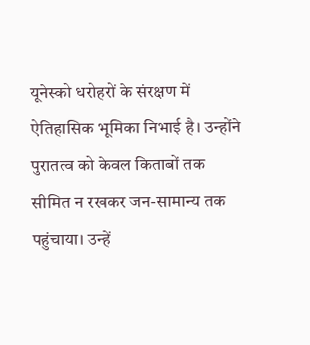यूनेस्को धरोहरों के संरक्षण में ऐतिहासिक भूमिका निभाई है। उन्होंने पुरातत्व को केवल किताबों तक सीमित न रखकर जन-सामान्य तक पहुंचाया। उन्हें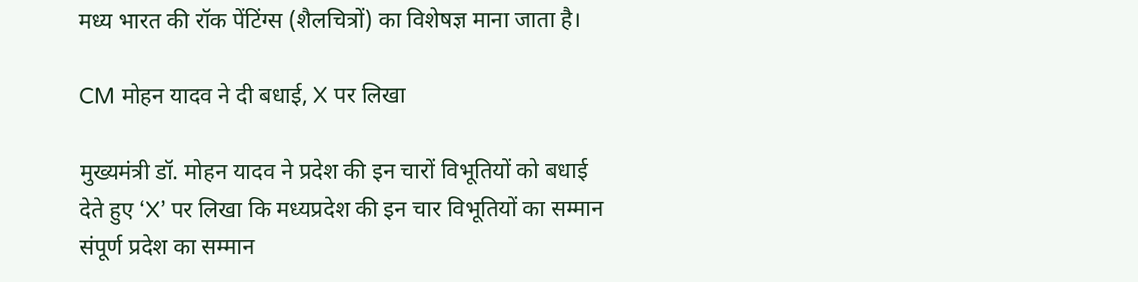मध्य भारत की रॉक पेंटिंग्स (शैलचित्रों) का विशेषज्ञ माना जाता है।

CM मोहन यादव ने दी बधाई, X पर लिखा

मुख्यमंत्री डॉ. मोहन यादव ने प्रदेश की इन चारों विभूतियों को बधाई देते हुए ‘X’ पर लिखा कि मध्यप्रदेश की इन चार विभूतियों का सम्मान संपूर्ण प्रदेश का सम्मान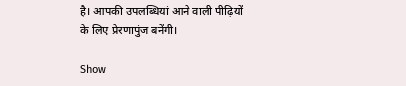है। आपकी उपलब्धियां आने वाली पीढ़ियों के लिए प्रेरणापुंज बनेंगी।

Show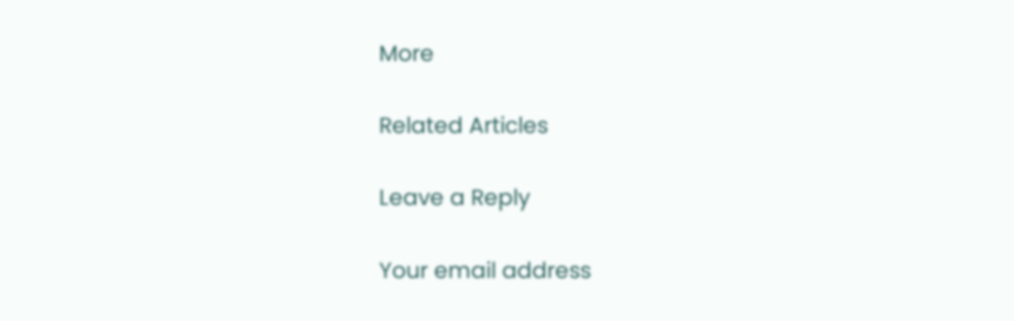More

Related Articles

Leave a Reply

Your email address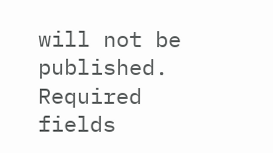will not be published. Required fields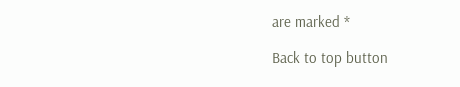are marked *

Back to top button